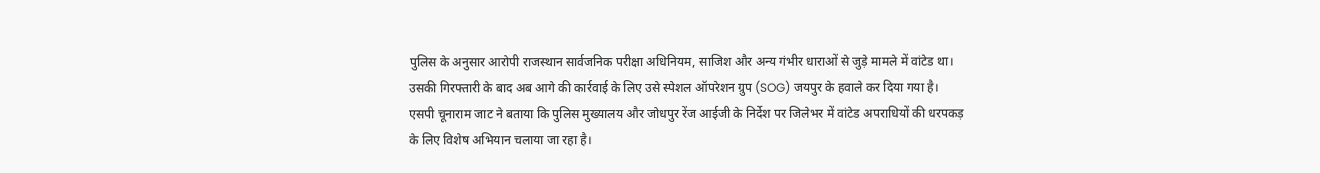पुलिस के अनुसार आरोपी राजस्थान सार्वजनिक परीक्षा अधिनियम, साजिश और अन्य गंभीर धाराओं से जुड़े मामले में वांटेड था। उसकी गिरफ्तारी के बाद अब आगे की कार्रवाई के लिए उसे स्पेशल ऑपरेशन ग्रुप (SOG) जयपुर के हवाले कर दिया गया है।
एसपी चूनाराम जाट ने बताया कि पुलिस मुख्यालय और जोधपुर रेंज आईजी के निर्देश पर जिलेभर में वांटेड अपराधियों की धरपकड़ के लिए विशेष अभियान चलाया जा रहा है।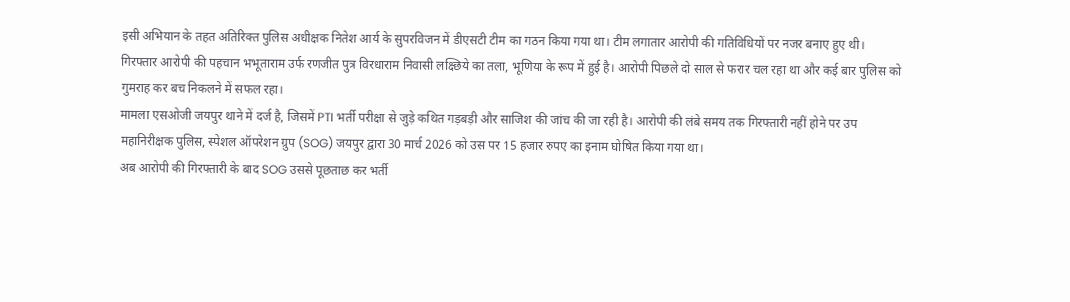इसी अभियान के तहत अतिरिक्त पुलिस अधीक्षक नितेश आर्य के सुपरविजन में डीएसटी टीम का गठन किया गया था। टीम लगातार आरोपी की गतिविधियों पर नजर बनाए हुए थी।
गिरफ्तार आरोपी की पहचान भभूताराम उर्फ रणजीत पुत्र विरधाराम निवासी लक्ष्छिये का तला, भूणिया के रूप में हुई है। आरोपी पिछले दो साल से फरार चल रहा था और कई बार पुलिस को गुमराह कर बच निकलने में सफल रहा।
मामला एसओजी जयपुर थाने में दर्ज है, जिसमें PTI भर्ती परीक्षा से जुड़े कथित गड़बड़ी और साजिश की जांच की जा रही है। आरोपी की लंबे समय तक गिरफ्तारी नहीं होने पर उप महानिरीक्षक पुलिस, स्पेशल ऑपरेशन ग्रुप (SOG) जयपुर द्वारा 30 मार्च 2026 को उस पर 15 हजार रुपए का इनाम घोषित किया गया था।
अब आरोपी की गिरफ्तारी के बाद SOG उससे पूछताछ कर भर्ती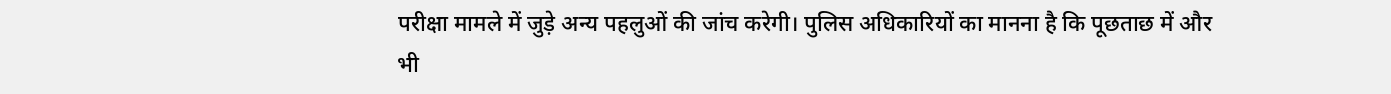परीक्षा मामले में जुड़े अन्य पहलुओं की जांच करेगी। पुलिस अधिकारियों का मानना है कि पूछताछ में और भी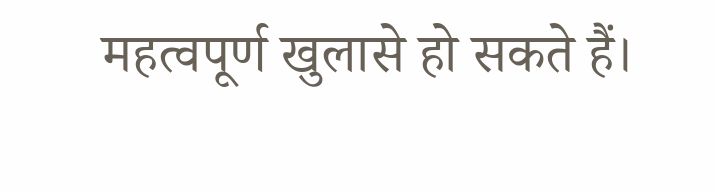महत्वपूर्ण खुलासे हो सकते हैं।